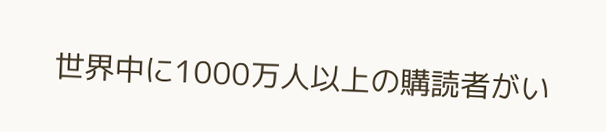世界中に1000万人以上の購読者がい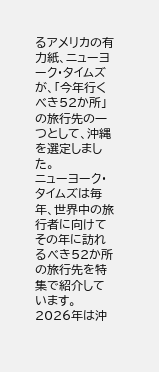るアメリカの有力紙、ニューヨーク・タイムズが、「今年行くべき52か所」の旅行先の一つとして、沖縄を選定しました。
ニューヨーク・タイムズは毎年、世界中の旅行者に向けてその年に訪れるべき52か所の旅行先を特集で紹介しています。
2026年は沖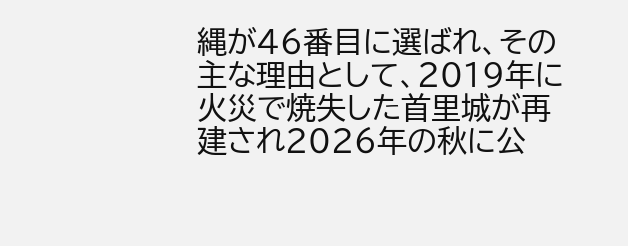縄が46番目に選ばれ、その主な理由として、2019年に火災で焼失した首里城が再建され2026年の秋に公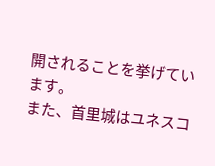開されることを挙げています。
また、首里城はユネスコ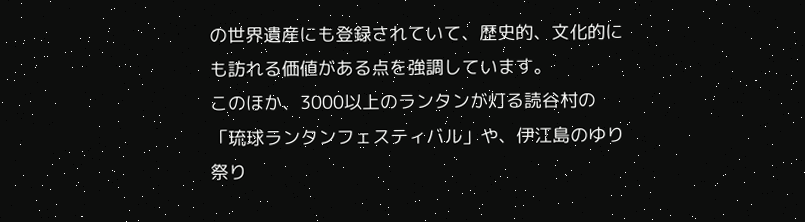の世界遺産にも登録されていて、歴史的、文化的にも訪れる価値がある点を強調しています。
このほか、3000以上のランタンが灯る読谷村の「琉球ランタンフェスティバル」や、伊江島のゆり祭り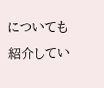についても紹介してい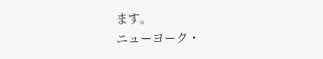ます。
ニューヨーク・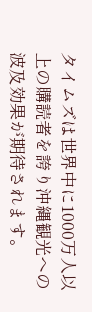タイムズは世界中に1000万人以上の購読者を誇り沖縄観光への波及効果が期待されます。